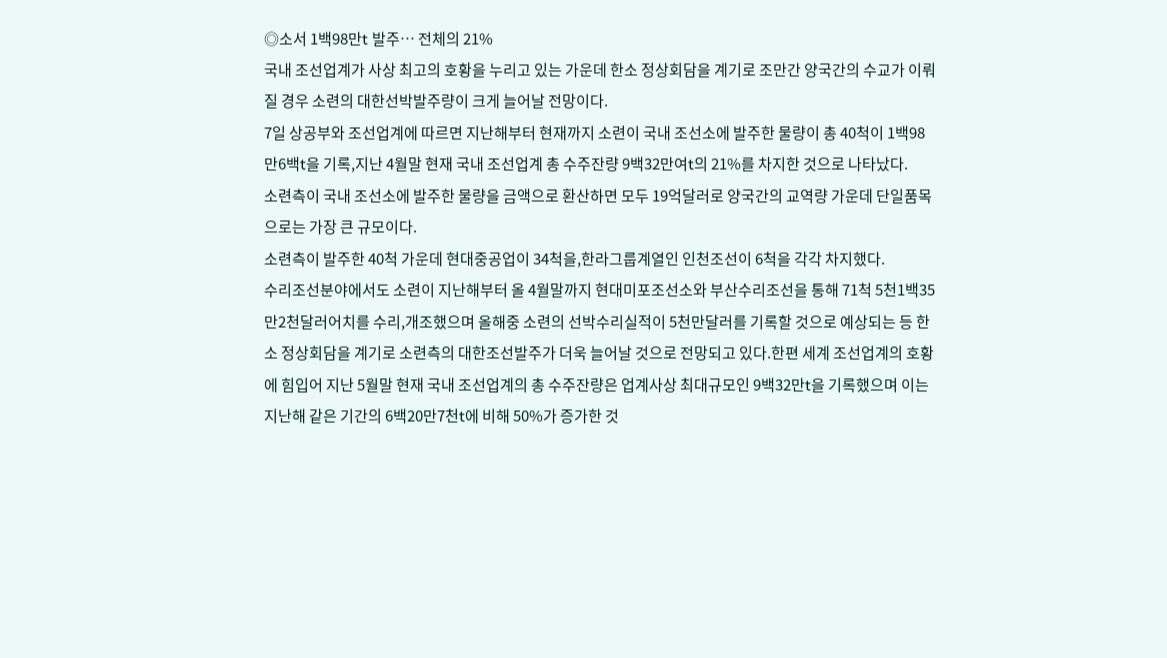◎소서 1백98만t 발주… 전체의 21%
국내 조선업계가 사상 최고의 호황을 누리고 있는 가운데 한소 정상회담을 계기로 조만간 양국간의 수교가 이뤄질 경우 소련의 대한선박발주량이 크게 늘어날 전망이다.
7일 상공부와 조선업계에 따르면 지난해부터 현재까지 소련이 국내 조선소에 발주한 물량이 총 40척이 1백98만6백t을 기록,지난 4월말 현재 국내 조선업계 총 수주잔량 9백32만여t의 21%를 차지한 것으로 나타났다.
소련측이 국내 조선소에 발주한 물량을 금액으로 환산하면 모두 19억달러로 양국간의 교역량 가운데 단일품목으로는 가장 큰 규모이다.
소련측이 발주한 40척 가운데 현대중공업이 34척을,한라그룹계열인 인천조선이 6척을 각각 차지했다.
수리조선분야에서도 소련이 지난해부터 올 4월말까지 현대미포조선소와 부산수리조선을 통해 71척 5천1백35만2천달러어치를 수리,개조했으며 올해중 소련의 선박수리실적이 5천만달러를 기록할 것으로 예상되는 등 한소 정상회담을 계기로 소련측의 대한조선발주가 더욱 늘어날 것으로 전망되고 있다.한편 세계 조선업계의 호황에 힘입어 지난 5월말 현재 국내 조선업계의 총 수주잔량은 업계사상 최대규모인 9백32만t을 기록했으며 이는 지난해 같은 기간의 6백20만7천t에 비해 50%가 증가한 것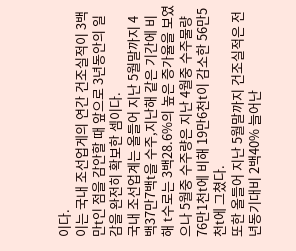이다.
이는 국내 조선업게의 연간 건조실적이 3백만t인 점을 감안할 때 앞으로 3년동안의 일감을 완전히 확보한 셈이다.
국내 조선업계는 올들어 지난 5월말까지 4백37만7백t을 수주,지난해 같은 기간에 비해 t수로는 3백28.6%의 높은 증가율을 보였으나 5월중 수주량은 지난 4월중 수주물량 76만1천t에 비해 19만6천t이 감소한 56만5천t에 그쳤다.
또한 올들어 지난 5월말까지 건조실적은 전년동기대비 2백40% 늘어난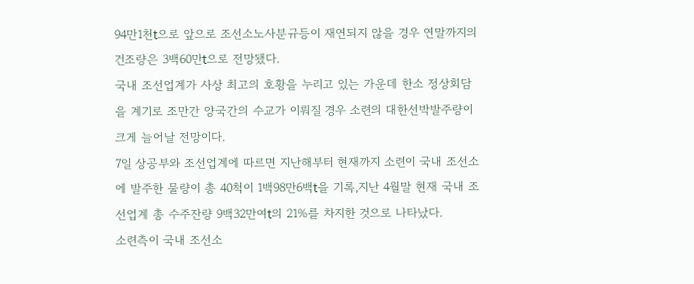94만1천t으로 앞으로 조선소노사분규등이 재연되지 않을 경우 연말까지의 건조량은 3백60만t으로 전망됐다.
국내 조선업계가 사상 최고의 호황을 누리고 있는 가운데 한소 정상회담을 계기로 조만간 양국간의 수교가 이뤄질 경우 소련의 대한선박발주량이 크게 늘어날 전망이다.
7일 상공부와 조선업계에 따르면 지난해부터 현재까지 소련이 국내 조선소에 발주한 물량이 총 40척이 1백98만6백t을 기록,지난 4월말 현재 국내 조선업계 총 수주잔량 9백32만여t의 21%를 차지한 것으로 나타났다.
소련측이 국내 조선소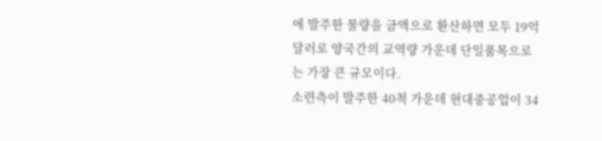에 발주한 물량을 금액으로 환산하면 모두 19억달러로 양국간의 교역량 가운데 단일품목으로는 가장 큰 규모이다.
소련측이 발주한 40척 가운데 현대중공업이 34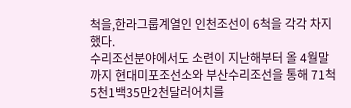척을,한라그룹계열인 인천조선이 6척을 각각 차지했다.
수리조선분야에서도 소련이 지난해부터 올 4월말까지 현대미포조선소와 부산수리조선을 통해 71척 5천1백35만2천달러어치를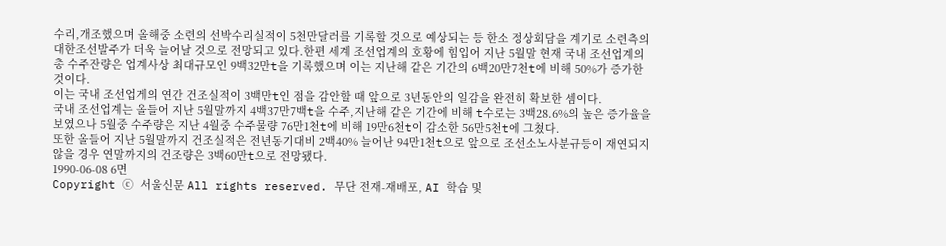수리,개조했으며 올해중 소련의 선박수리실적이 5천만달러를 기록할 것으로 예상되는 등 한소 정상회담을 계기로 소련측의 대한조선발주가 더욱 늘어날 것으로 전망되고 있다.한편 세계 조선업계의 호황에 힘입어 지난 5월말 현재 국내 조선업계의 총 수주잔량은 업계사상 최대규모인 9백32만t을 기록했으며 이는 지난해 같은 기간의 6백20만7천t에 비해 50%가 증가한 것이다.
이는 국내 조선업게의 연간 건조실적이 3백만t인 점을 감안할 때 앞으로 3년동안의 일감을 완전히 확보한 셈이다.
국내 조선업계는 올들어 지난 5월말까지 4백37만7백t을 수주,지난해 같은 기간에 비해 t수로는 3백28.6%의 높은 증가율을 보였으나 5월중 수주량은 지난 4월중 수주물량 76만1천t에 비해 19만6천t이 감소한 56만5천t에 그쳤다.
또한 올들어 지난 5월말까지 건조실적은 전년동기대비 2백40% 늘어난 94만1천t으로 앞으로 조선소노사분규등이 재연되지 않을 경우 연말까지의 건조량은 3백60만t으로 전망됐다.
1990-06-08 6면
Copyright ⓒ 서울신문 All rights reserved. 무단 전재-재배포, AI 학습 및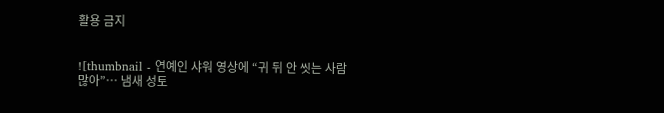활용 금지


![thumbnail - 연예인 샤워 영상에 “귀 뒤 안 씻는 사람 많아”… 냄새 성토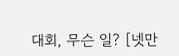대회, 무슨 일? [넷만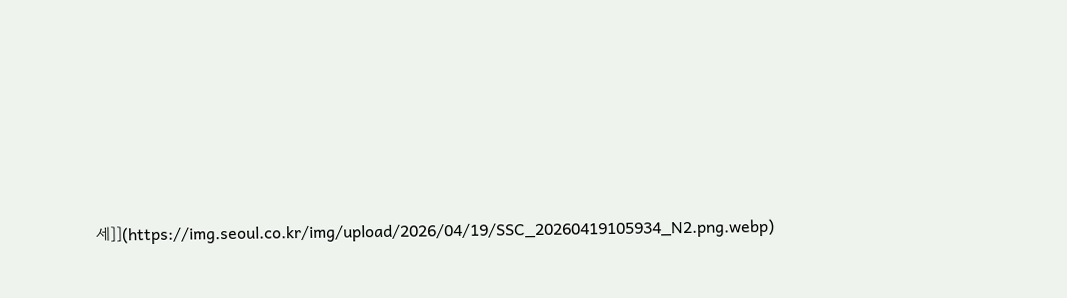세]](https://img.seoul.co.kr/img/upload/2026/04/19/SSC_20260419105934_N2.png.webp)